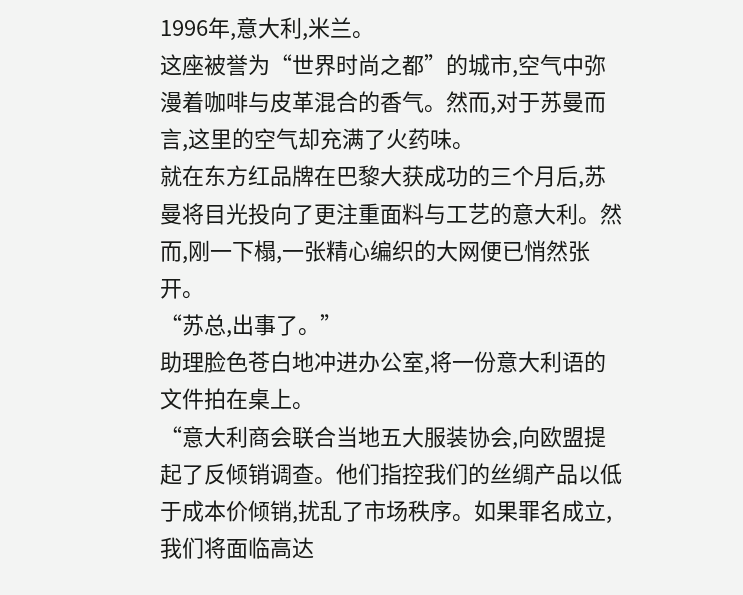1996年,意大利,米兰。
这座被誉为“世界时尚之都”的城市,空气中弥漫着咖啡与皮革混合的香气。然而,对于苏曼而言,这里的空气却充满了火药味。
就在东方红品牌在巴黎大获成功的三个月后,苏曼将目光投向了更注重面料与工艺的意大利。然而,刚一下榻,一张精心编织的大网便已悄然张开。
“苏总,出事了。”
助理脸色苍白地冲进办公室,将一份意大利语的文件拍在桌上。
“意大利商会联合当地五大服装协会,向欧盟提起了反倾销调查。他们指控我们的丝绸产品以低于成本价倾销,扰乱了市场秩序。如果罪名成立,我们将面临高达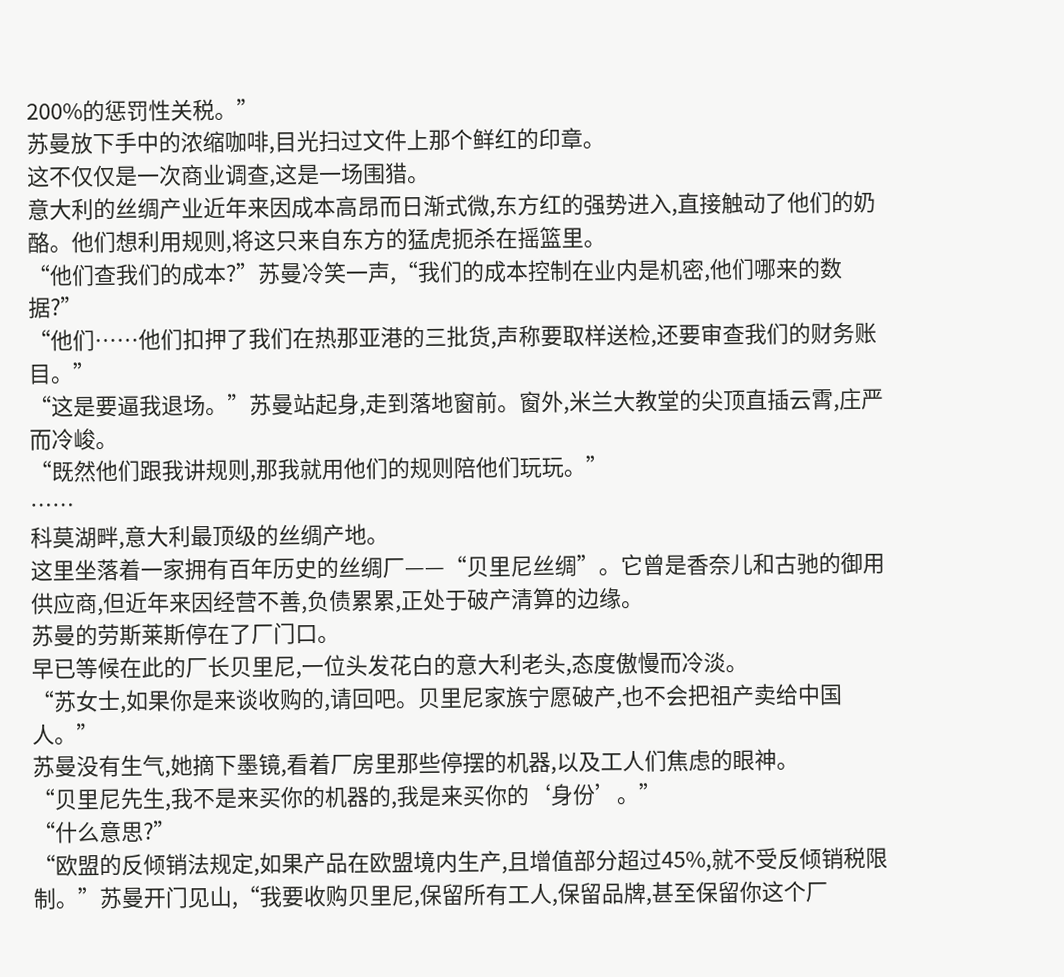200%的惩罚性关税。”
苏曼放下手中的浓缩咖啡,目光扫过文件上那个鲜红的印章。
这不仅仅是一次商业调查,这是一场围猎。
意大利的丝绸产业近年来因成本高昂而日渐式微,东方红的强势进入,直接触动了他们的奶酪。他们想利用规则,将这只来自东方的猛虎扼杀在摇篮里。
“他们查我们的成本?”苏曼冷笑一声,“我们的成本控制在业内是机密,他们哪来的数据?”
“他们……他们扣押了我们在热那亚港的三批货,声称要取样送检,还要审查我们的财务账目。”
“这是要逼我退场。”苏曼站起身,走到落地窗前。窗外,米兰大教堂的尖顶直插云霄,庄严而冷峻。
“既然他们跟我讲规则,那我就用他们的规则陪他们玩玩。”
……
科莫湖畔,意大利最顶级的丝绸产地。
这里坐落着一家拥有百年历史的丝绸厂——“贝里尼丝绸”。它曾是香奈儿和古驰的御用供应商,但近年来因经营不善,负债累累,正处于破产清算的边缘。
苏曼的劳斯莱斯停在了厂门口。
早已等候在此的厂长贝里尼,一位头发花白的意大利老头,态度傲慢而冷淡。
“苏女士,如果你是来谈收购的,请回吧。贝里尼家族宁愿破产,也不会把祖产卖给中国人。”
苏曼没有生气,她摘下墨镜,看着厂房里那些停摆的机器,以及工人们焦虑的眼神。
“贝里尼先生,我不是来买你的机器的,我是来买你的‘身份’。”
“什么意思?”
“欧盟的反倾销法规定,如果产品在欧盟境内生产,且增值部分超过45%,就不受反倾销税限制。”苏曼开门见山,“我要收购贝里尼,保留所有工人,保留品牌,甚至保留你这个厂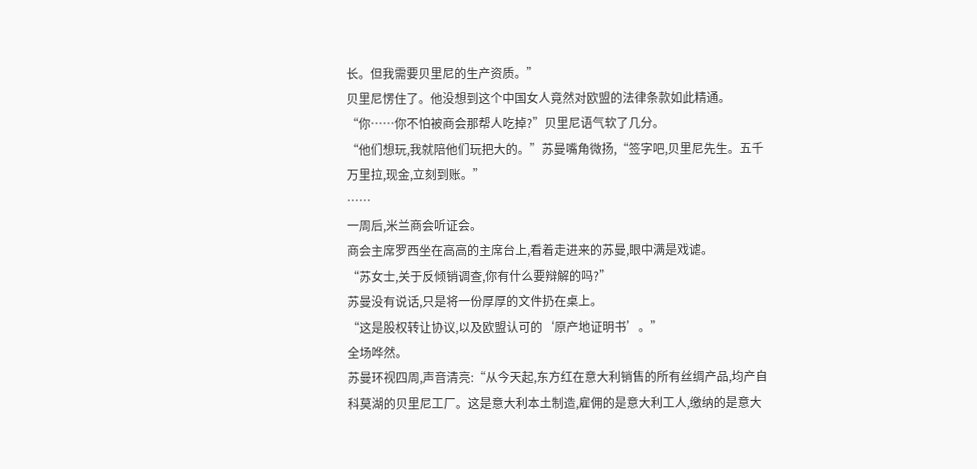长。但我需要贝里尼的生产资质。”
贝里尼愣住了。他没想到这个中国女人竟然对欧盟的法律条款如此精通。
“你……你不怕被商会那帮人吃掉?”贝里尼语气软了几分。
“他们想玩,我就陪他们玩把大的。”苏曼嘴角微扬,“签字吧,贝里尼先生。五千万里拉,现金,立刻到账。”
……
一周后,米兰商会听证会。
商会主席罗西坐在高高的主席台上,看着走进来的苏曼,眼中满是戏谑。
“苏女士,关于反倾销调查,你有什么要辩解的吗?”
苏曼没有说话,只是将一份厚厚的文件扔在桌上。
“这是股权转让协议,以及欧盟认可的‘原产地证明书’。”
全场哗然。
苏曼环视四周,声音清亮:“从今天起,东方红在意大利销售的所有丝绸产品,均产自科莫湖的贝里尼工厂。这是意大利本土制造,雇佣的是意大利工人,缴纳的是意大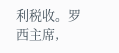利税收。罗西主席,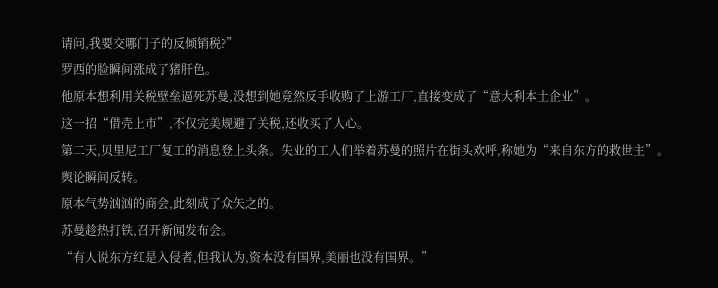请问,我要交哪门子的反倾销税?”
罗西的脸瞬间涨成了猪肝色。
他原本想利用关税壁垒逼死苏曼,没想到她竟然反手收购了上游工厂,直接变成了“意大利本土企业”。
这一招“借壳上市”,不仅完美规避了关税,还收买了人心。
第二天,贝里尼工厂复工的消息登上头条。失业的工人们举着苏曼的照片在街头欢呼,称她为“来自东方的救世主”。
舆论瞬间反转。
原本气势汹汹的商会,此刻成了众矢之的。
苏曼趁热打铁,召开新闻发布会。
“有人说东方红是入侵者,但我认为,资本没有国界,美丽也没有国界。”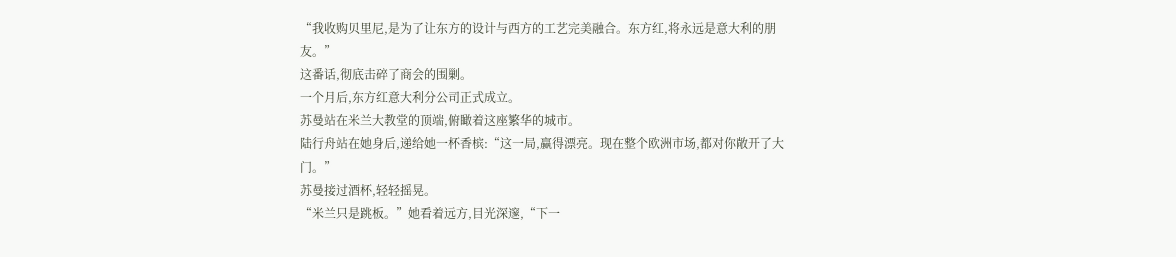“我收购贝里尼,是为了让东方的设计与西方的工艺完美融合。东方红,将永远是意大利的朋友。”
这番话,彻底击碎了商会的围剿。
一个月后,东方红意大利分公司正式成立。
苏曼站在米兰大教堂的顶端,俯瞰着这座繁华的城市。
陆行舟站在她身后,递给她一杯香槟:“这一局,赢得漂亮。现在整个欧洲市场,都对你敞开了大门。”
苏曼接过酒杯,轻轻摇晃。
“米兰只是跳板。”她看着远方,目光深邃,“下一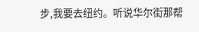步,我要去纽约。听说华尔街那帮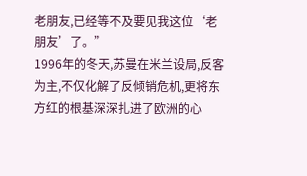老朋友,已经等不及要见我这位‘老朋友’了。”
1996年的冬天,苏曼在米兰设局,反客为主,不仅化解了反倾销危机,更将东方红的根基深深扎进了欧洲的心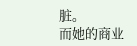脏。
而她的商业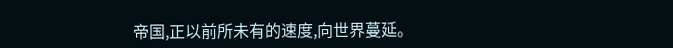帝国,正以前所未有的速度,向世界蔓延。